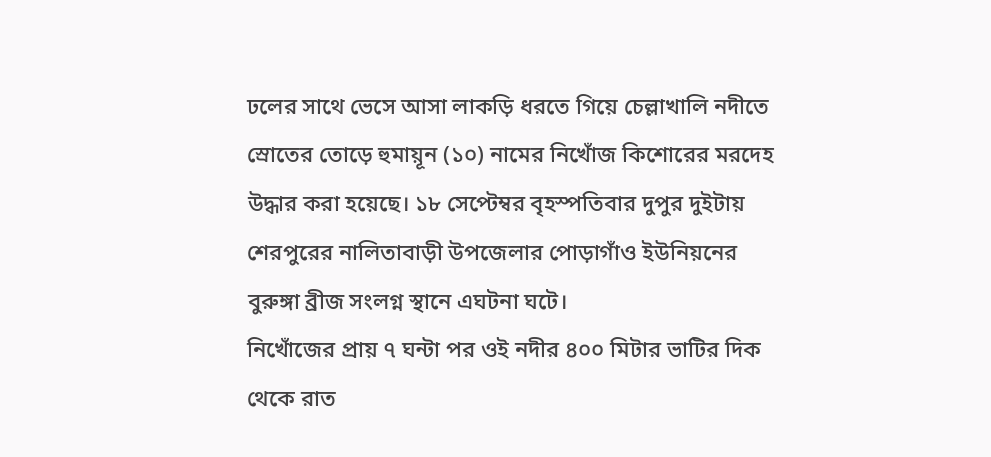ঢলের সাথে ভেসে আসা লাকড়ি ধরতে গিয়ে চেল্লাখালি নদীতে স্রোতের তোড়ে হুমায়ূন (১০) নামের নিখোঁজ কিশোরের মরদেহ উদ্ধার করা হয়েছে। ১৮ সেপ্টেম্বর বৃহস্পতিবার দুপুর দুইটায় শেরপুরের নালিতাবাড়ী উপজেলার পোড়াগাঁও ইউনিয়নের বুরুঙ্গা ব্রীজ সংলগ্ন স্থানে এঘটনা ঘটে।
নিখোঁজের প্রায় ৭ ঘন্টা পর ওই নদীর ৪০০ মিটার ভাটির দিক থেকে রাত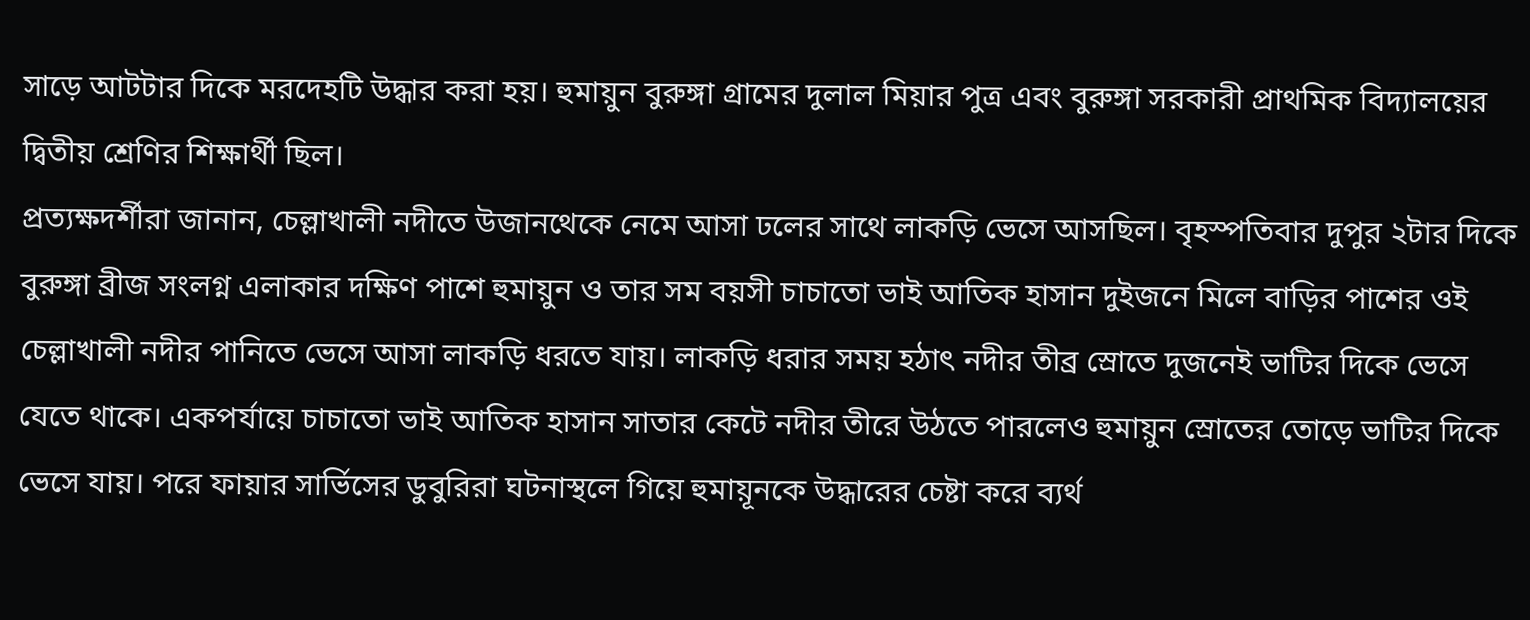সাড়ে আটটার দিকে মরদেহটি উদ্ধার করা হয়। হুমায়ুন বুরুঙ্গা গ্রামের দুলাল মিয়ার পুত্র এবং বুরুঙ্গা সরকারী প্রাথমিক বিদ্যালয়ের দ্বিতীয় শ্রেণির শিক্ষার্থী ছিল।
প্রত্যক্ষদর্শীরা জানান, চেল্লাখালী নদীতে উজানথেকে নেমে আসা ঢলের সাথে লাকড়ি ভেসে আসছিল। বৃহস্পতিবার দুপুর ২টার দিকে বুরুঙ্গা ব্রীজ সংলগ্ন এলাকার দক্ষিণ পাশে হুমায়ুন ও তার সম বয়সী চাচাতো ভাই আতিক হাসান দুইজনে মিলে বাড়ির পাশের ওই চেল্লাখালী নদীর পানিতে ভেসে আসা লাকড়ি ধরতে যায়। লাকড়ি ধরার সময় হঠাৎ নদীর তীব্র স্রোতে দুজনেই ভাটির দিকে ভেসে যেতে থাকে। একপর্যায়ে চাচাতো ভাই আতিক হাসান সাতার কেটে নদীর তীরে উঠতে পারলেও হুমায়ুন স্রোতের তোড়ে ভাটির দিকে ভেসে যায়। পরে ফায়ার সার্ভিসের ডুবুরিরা ঘটনাস্থলে গিয়ে হুমায়ূনকে উদ্ধারের চেষ্টা করে ব্যর্থ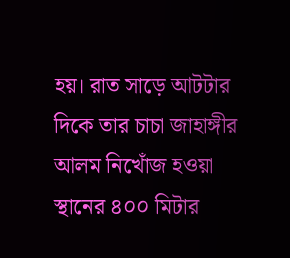হয়। রাত সাড়ে আটটার দিকে তার চাচা জাহাঙ্গীর আলম নিখোঁজ হওয়া স্থানের ৪০০ মিটার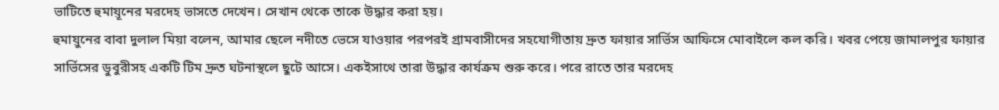ভাটিতে হুমায়ূনের মরদেহ ভাসতে দেখেন। সেখান থেকে তাকে উদ্ধার করা হয়।
হুমায়ুনের বাবা দুলাল মিয়া বলেন, আমার ছেলে নদীতে ভেসে যাওয়ার পরপরই গ্রামবাসীদের সহযোগীতায় দ্রুত ফায়ার সার্ভিস আফিসে মোবাইলে কল করি। খবর পেয়ে জামালপুর ফায়ার সার্ভিসের ডুবুরীসহ একটি টিম দ্রুত ঘটনাস্থলে ছুটে আসে। একইসাথে তারা উদ্ধার কার্যক্রম শুরু করে। পরে রাতে তার মরদেহ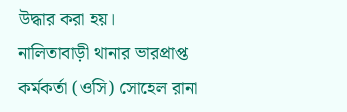উদ্ধার করা হয়।
নালিতাবাড়ী থানার ভারপ্রাপ্ত কর্মকর্তা (ওসি) সোহেল রানা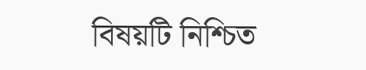বিষয়টি নিশ্চিত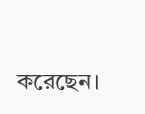করেছেন।